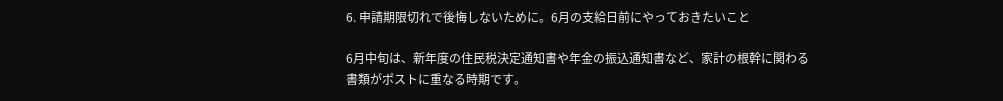6. 申請期限切れで後悔しないために。6月の支給日前にやっておきたいこと

6月中旬は、新年度の住民税決定通知書や年金の振込通知書など、家計の根幹に関わる書類がポストに重なる時期です。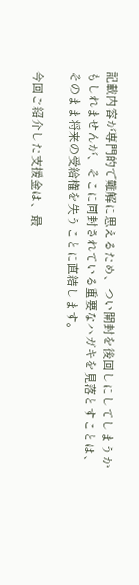記載内容が専門的で難解に思えるため、つい開封を後回しにしてしまうかもしれませんが、そこに同封されている重要なハガキを見落とすことは、そのまま将来の受給権を失うことに直結します。

今回ご紹介した支援金は、最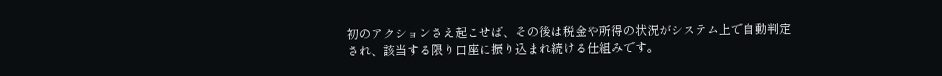初のアクションさえ起こせば、その後は税金や所得の状況がシステム上で自動判定され、該当する限り口座に振り込まれ続ける仕組みです。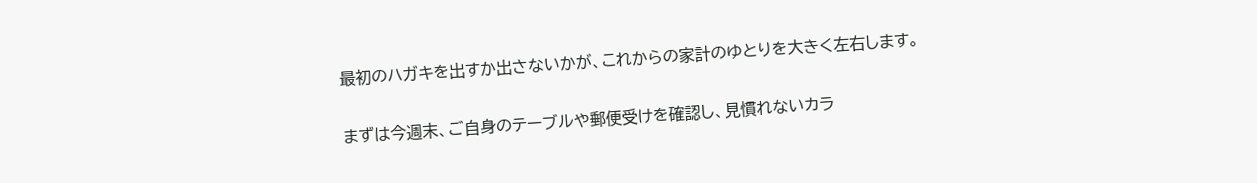最初のハガキを出すか出さないかが、これからの家計のゆとりを大きく左右します。

まずは今週末、ご自身のテーブルや郵便受けを確認し、見慣れないカラ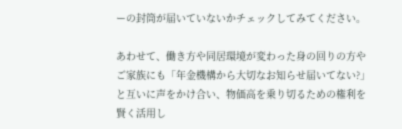ーの封筒が届いていないかチェックしてみてください。

あわせて、働き方や同居環境が変わった身の回りの方やご家族にも「年金機構から大切なお知らせ届いてない?」と互いに声をかけ合い、物価高を乗り切るための権利を賢く活用し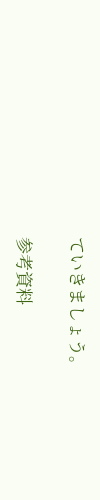ていきましょう。

参考資料